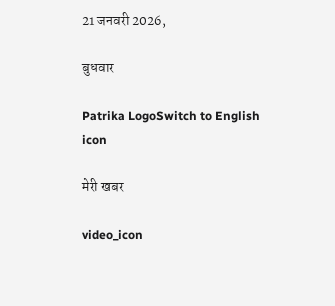21 जनवरी 2026,

बुधवार

Patrika LogoSwitch to English
icon

मेरी खबर

video_icon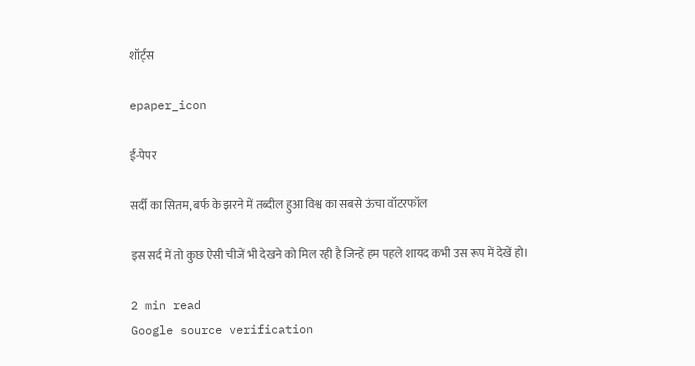शॉर्ट्स

epaper_icon

ई-पेपर

सर्दी का सितम, बर्फ के झरने में तब्दील हुआ विश्व का सबसे ऊंचा वॉटरफॉल

इस सर्द में तो कुछ ऐसी चीजें भी देखने को मिल रही है जिन्हें हम पहले शायद कभी उस रूप में देखें हो।

2 min read
Google source verification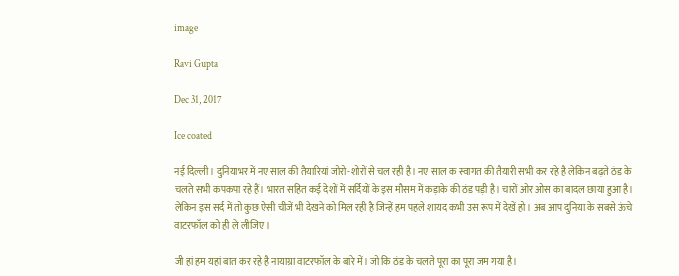image

Ravi Gupta

Dec 31, 2017

Ice coated

नई दिल्ली। दुनियाभर में नए साल की तैयारियां जोरो-शोरों से चल रही है। नए साल क स्वागत की तैयारी सभी कर रहे है लेकिन बढ़ते ठंड के चलते सभी कपकपा रहे हैं। भारत सहित कई देशों में सर्दियों के इस मौसम में कड़ाके की ठंड पड़ी है। चारों ओर ओस का बादल छाया हुआ है। लेकिन इस सर्द में तो कुछ ऐसी चीजें भी देखने को मिल रही है जिन्हें हम पहले शायद कभी उस रूप में देखें हो। अब आप दुनिया के सबसे ऊंचे वाटरफॉल को ही ले लीजिए।

जी हां हम यहां बात कर रहे है नायाग्रा वाटरफॉल के बारे में। जो कि ठंड के चलते पूरा का पूरा जम गया है।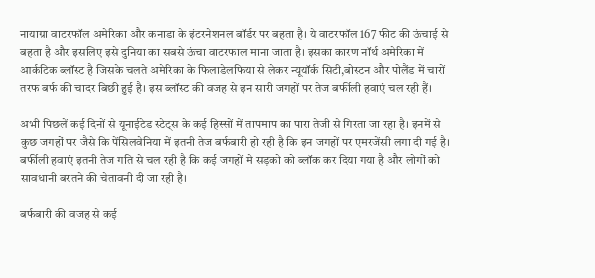नायाग्रा वाटरफॉल अमेरिका और कनाडा के इंटरनेशनल बॉर्डर पर बहता है। ये वाटरफॉल 167 फीट की ऊंचाई से बहता है और इसलिए इसे दुनिया का सबसे ऊंचा वाटरफाल माना जाता है। इसका कारण नॉर्थ अमेरिका में आर्कटिक ब्लॉस्ट है जिसके चलते अमेरिका के फिलाडेलफिया से लेकर न्यूयॉर्क सिटी,बोस्टन और पोलैंड में चारों तरफ बर्फ की चादर बिछी हुई है। इस ब्लॉस्ट की वजह से इन सारी जगहों पर तेज बर्फीली हवाएं चल रही हैं।

अभी पिछलें कई दिनों से यूनाईटेड स्टेट्स के कई हिस्सों में तापमाप का पारा तेजी से गिरता जा रहा है। इनमें से कुछ जगहों पर जैसे कि पेंसिलवेनिया में इतनी तेज बर्फबारी हो रही है कि इन जगहों पर एमरजेंसी लगा दी गई है। बर्फीली हवाएं इतनी तेज गति से चल रही है कि कई जगहों मे सड़को को ब्लॉक कर दिया गया है और लोगों को सावधानी बरतने की चेतावनी दी जा रही है।

बर्फबारी की वजह से कई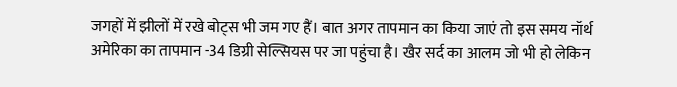जगहों में झीलों में रखे बोट्स भी जम गए हैं। बात अगर तापमान का किया जाएं तो इस समय नॉर्थ अमेरिका का तापमान -34 डिग्री सेल्सियस पर जा पहुंचा है। खैर सर्द का आलम जो भी हो लेकिन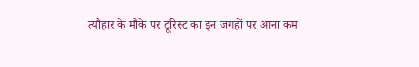त्यौहार के मौके पर टूरिस्ट का इन जगहों पर आना कम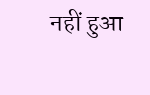नहीं हुआ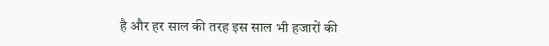है और हर साल की तरह इस साल भी हजारों की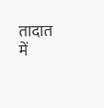तादात में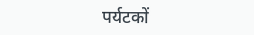पर्यटकों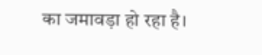का जमावड़ा हो रहा है।